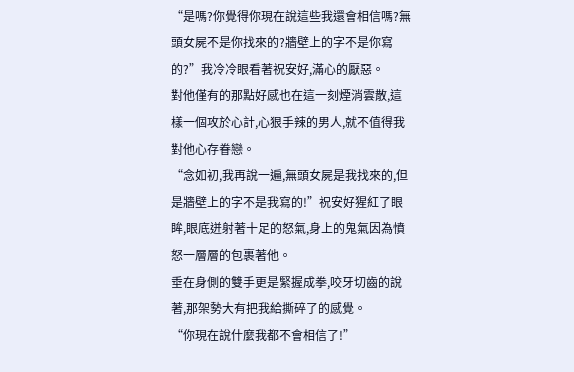“是嗎?你覺得你現在說這些我還會相信嗎?無頭女屍不是你找來的?牆壁上的字不是你寫的?”我冷冷眼看著祝安好,滿心的厭惡。
對他僅有的那點好感也在這一刻煙消雲散,這樣一個攻於心計,心狠手辣的男人,就不值得我對他心存眷戀。
“念如初,我再說一遍,無頭女屍是我找來的,但是牆壁上的字不是我寫的!”祝安好猩紅了眼眸,眼底迸射著十足的怒氣,身上的鬼氣因為憤怒一層層的包裹著他。
垂在身側的雙手更是緊握成拳,咬牙切齒的說著,那架勢大有把我給撕碎了的感覺。
“你現在說什麼我都不會相信了!”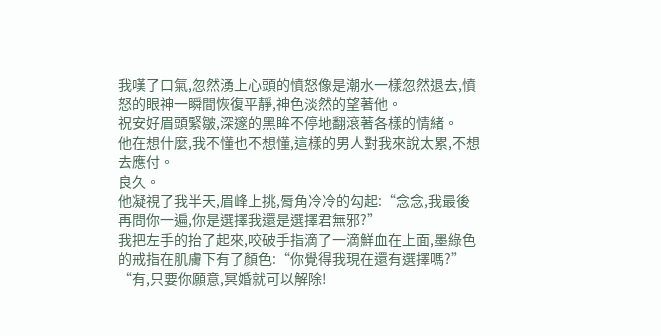我嘆了口氣,忽然湧上心頭的憤怒像是潮水一樣忽然退去,憤怒的眼神一瞬間恢復平靜,神色淡然的望著他。
祝安好眉頭緊皺,深邃的黑眸不停地翻滾著各樣的情緒。
他在想什麼,我不懂也不想懂,這樣的男人對我來說太累,不想去應付。
良久。
他凝視了我半天,眉峰上挑,脣角冷冷的勾起:“念念,我最後再問你一遍,你是選擇我還是選擇君無邪?”
我把左手的抬了起來,咬破手指滴了一滴鮮血在上面,墨綠色的戒指在肌膚下有了顏色:“你覺得我現在還有選擇嗎?”
“有,只要你願意,冥婚就可以解除!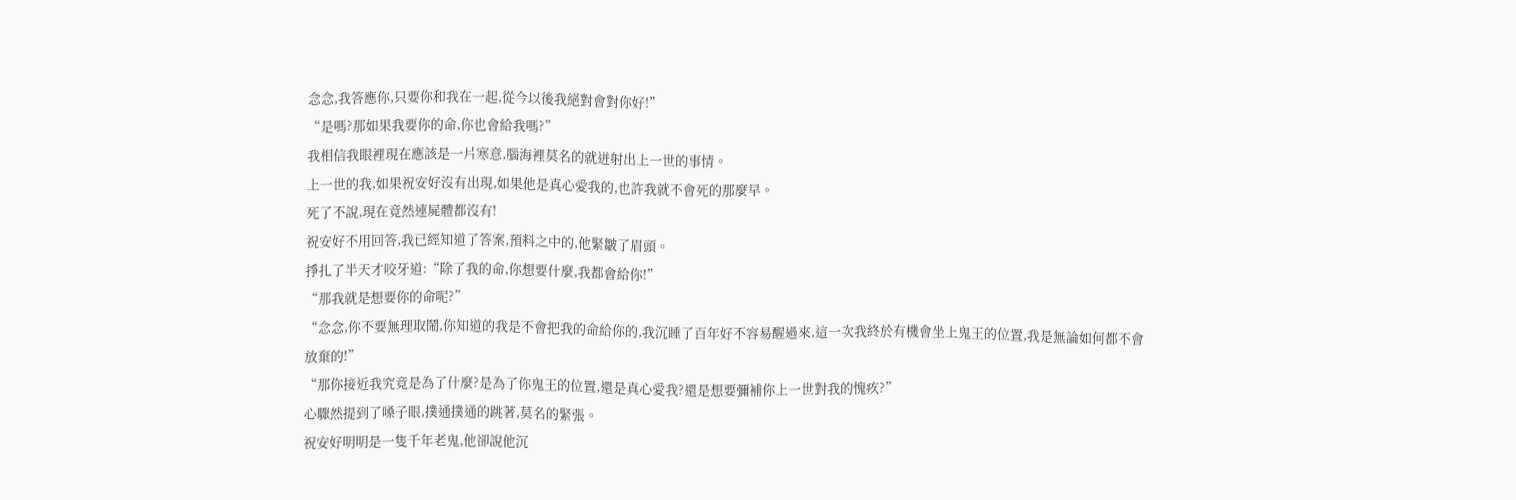念念,我答應你,只要你和我在一起,從今以後我絕對會對你好!”
“是嗎?那如果我要你的命,你也會給我嗎?”
我相信我眼裡現在應該是一片寒意,腦海裡莫名的就迸射出上一世的事情。
上一世的我,如果祝安好沒有出現,如果他是真心愛我的,也許我就不會死的那麼早。
死了不說,現在竟然連屍體都沒有!
祝安好不用回答,我已經知道了答案,預料之中的,他緊皺了眉頭。
掙扎了半天才咬牙道:“除了我的命,你想要什麼,我都會給你!”
“那我就是想要你的命呢?”
“念念,你不要無理取鬧,你知道的我是不會把我的命給你的,我沉睡了百年好不容易醒過來,這一次我終於有機會坐上鬼王的位置,我是無論如何都不會放棄的!”
“那你接近我究竟是為了什麼?是為了你鬼王的位置,還是真心愛我?還是想要彌補你上一世對我的愧疚?”
心驟然提到了嗓子眼,撲通撲通的跳著,莫名的緊張。
祝安好明明是一隻千年老鬼,他卻說他沉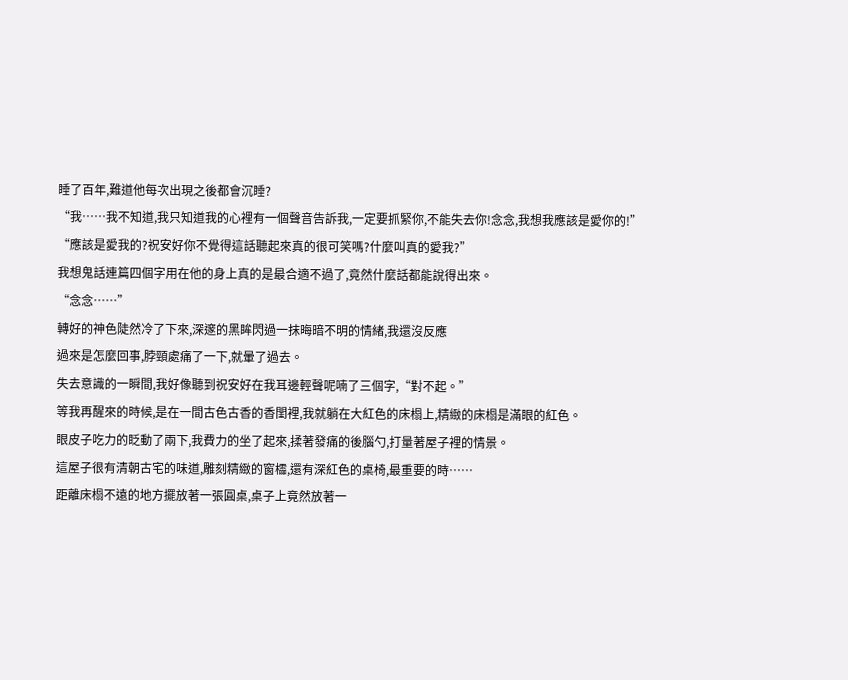睡了百年,難道他每次出現之後都會沉睡?
“我……我不知道,我只知道我的心裡有一個聲音告訴我,一定要抓緊你,不能失去你!念念,我想我應該是愛你的!”
“應該是愛我的?祝安好你不覺得這話聽起來真的很可笑嗎?什麼叫真的愛我?”
我想鬼話連篇四個字用在他的身上真的是最合適不過了,竟然什麼話都能說得出來。
“念念……”
轉好的神色陡然冷了下來,深邃的黑眸閃過一抹晦暗不明的情緒,我還沒反應
過來是怎麼回事,脖頸處痛了一下,就暈了過去。
失去意識的一瞬間,我好像聽到祝安好在我耳邊輕聲呢喃了三個字,“對不起。”
等我再醒來的時候,是在一間古色古香的香閨裡,我就躺在大紅色的床榻上,精緻的床榻是滿眼的紅色。
眼皮子吃力的眨動了兩下,我費力的坐了起來,揉著發痛的後腦勺,打量著屋子裡的情景。
這屋子很有清朝古宅的味道,雕刻精緻的窗櫺,還有深紅色的桌椅,最重要的時……
距離床榻不遠的地方擺放著一張圓桌,桌子上竟然放著一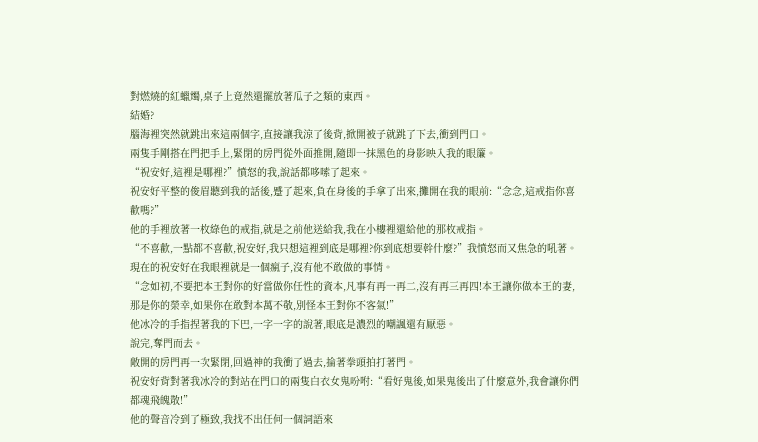對燃燒的紅蠟燭,桌子上竟然還擺放著瓜子之類的東西。
結婚?
腦海裡突然就跳出來這兩個字,直接讓我涼了後背,掀開被子就跳了下去,衝到門口。
兩隻手剛搭在門把手上,緊閉的房門從外面推開,隨即一抹黑色的身影映入我的眼簾。
“祝安好,這裡是哪裡?”憤怒的我,說話都哆嗦了起來。
祝安好平整的俊眉聽到我的話後,蹙了起來,負在身後的手拿了出來,攤開在我的眼前:“念念,這戒指你喜歡嗎?”
他的手裡放著一枚綠色的戒指,就是之前他送給我,我在小樓裡還給他的那枚戒指。
“不喜歡,一點都不喜歡,祝安好,我只想這裡到底是哪裡?你到底想要幹什麼?”我憤怒而又焦急的吼著。
現在的祝安好在我眼裡就是一個瘋子,沒有他不敢做的事情。
“念如初,不要把本王對你的好當做你任性的資本,凡事有再一再二,沒有再三再四!本王讓你做本王的妻,那是你的榮幸,如果你在敢對本萬不敬,別怪本王對你不客氣!”
他冰冷的手指捏著我的下巴,一字一字的說著,眼底是濃烈的嘲諷還有厭惡。
說完,奪門而去。
敞開的房門再一次緊閉,回過神的我衝了過去,掄著拳頭拍打著門。
祝安好背對著我冰冷的對站在門口的兩隻白衣女鬼吩咐:“看好鬼後,如果鬼後出了什麼意外,我會讓你們都魂飛魄散!”
他的聲音冷到了極致,我找不出任何一個詞語來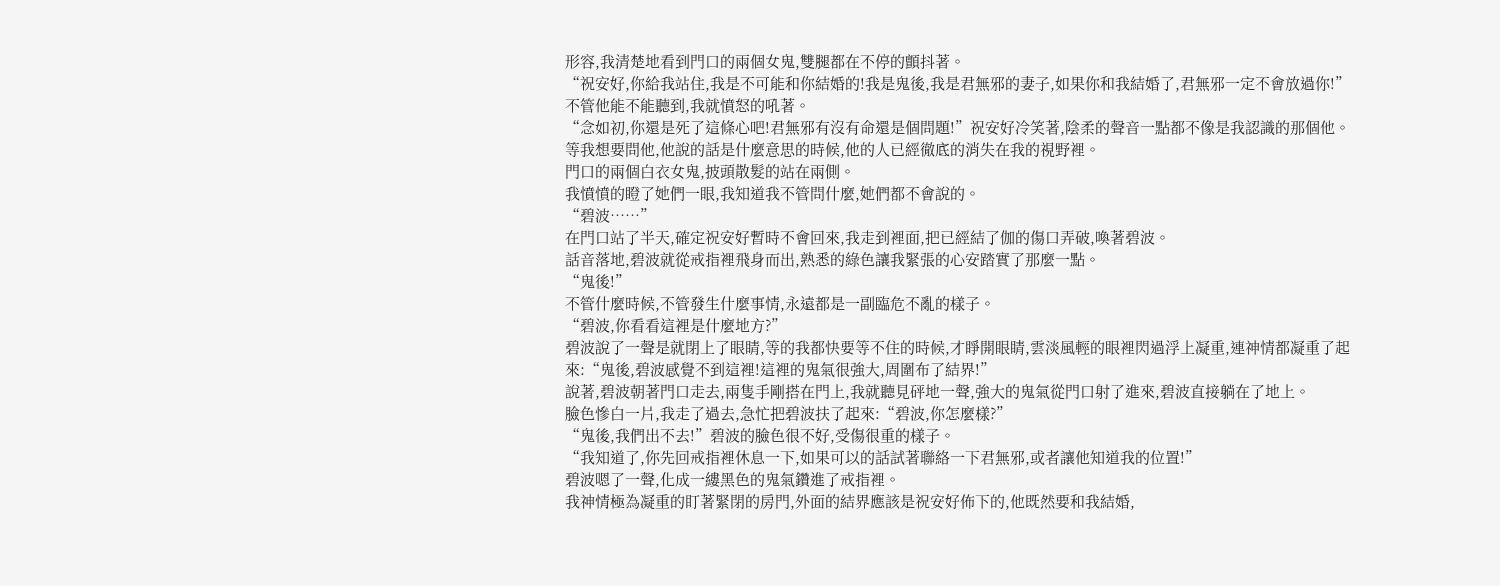形容,我清楚地看到門口的兩個女鬼,雙腿都在不停的顫抖著。
“祝安好,你給我站住,我是不可能和你結婚的!我是鬼後,我是君無邪的妻子,如果你和我結婚了,君無邪一定不會放過你!”
不管他能不能聽到,我就憤怒的吼著。
“念如初,你還是死了這條心吧!君無邪有沒有命還是個問題!”祝安好冷笑著,陰柔的聲音一點都不像是我認識的那個他。
等我想要問他,他說的話是什麼意思的時候,他的人已經徹底的消失在我的視野裡。
門口的兩個白衣女鬼,披頭散髮的站在兩側。
我憤憤的瞪了她們一眼,我知道我不管問什麼,她們都不會說的。
“碧波……”
在門口站了半天,確定祝安好暫時不會回來,我走到裡面,把已經結了伽的傷口弄破,喚著碧波。
話音落地,碧波就從戒指裡飛身而出,熟悉的綠色讓我緊張的心安踏實了那麼一點。
“鬼後!”
不管什麼時候,不管發生什麼事情,永遠都是一副臨危不亂的樣子。
“碧波,你看看這裡是什麼地方?”
碧波說了一聲是就閉上了眼睛,等的我都快要等不住的時候,才睜開眼睛,雲淡風輕的眼裡閃過浮上凝重,連神情都凝重了起來:“鬼後,碧波感覺不到這裡!這裡的鬼氣很強大,周圍布了結界!”
說著,碧波朝著門口走去,兩隻手剛搭在門上,我就聽見砰地一聲,強大的鬼氣從門口射了進來,碧波直接躺在了地上。
臉色慘白一片,我走了過去,急忙把碧波扶了起來:“碧波,你怎麼樣?”
“鬼後,我們出不去!”碧波的臉色很不好,受傷很重的樣子。
“我知道了,你先回戒指裡休息一下,如果可以的話試著聯絡一下君無邪,或者讓他知道我的位置!”
碧波嗯了一聲,化成一縷黑色的鬼氣鑽進了戒指裡。
我神情極為凝重的盯著緊閉的房門,外面的結界應該是祝安好佈下的,他既然要和我結婚,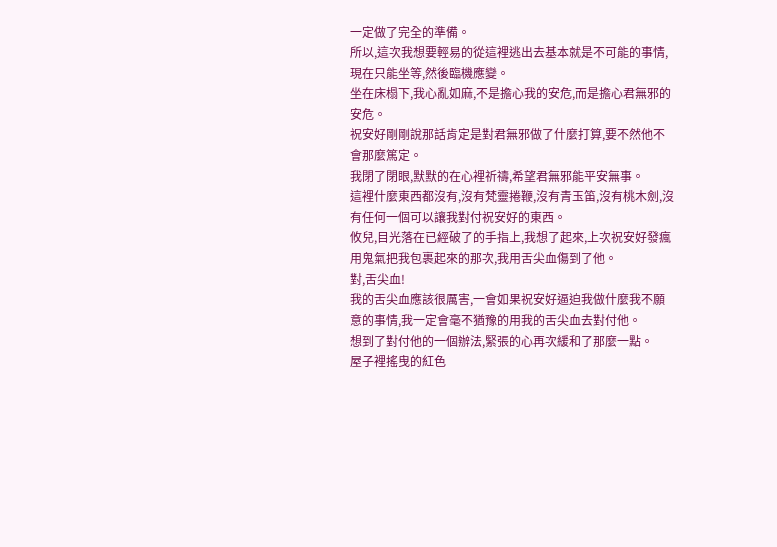一定做了完全的準備。
所以,這次我想要輕易的從這裡逃出去基本就是不可能的事情,現在只能坐等,然後臨機應變。
坐在床榻下,我心亂如麻,不是擔心我的安危,而是擔心君無邪的安危。
祝安好剛剛說那話肯定是對君無邪做了什麼打算,要不然他不會那麼篤定。
我閉了閉眼,默默的在心裡祈禱,希望君無邪能平安無事。
這裡什麼東西都沒有,沒有梵靈捲鞭,沒有青玉笛,沒有桃木劍,沒有任何一個可以讓我對付祝安好的東西。
攸兒,目光落在已經破了的手指上,我想了起來,上次祝安好發瘋用鬼氣把我包裹起來的那次,我用舌尖血傷到了他。
對,舌尖血!
我的舌尖血應該很厲害,一會如果祝安好逼迫我做什麼我不願意的事情,我一定會毫不猶豫的用我的舌尖血去對付他。
想到了對付他的一個辦法,緊張的心再次緩和了那麼一點。
屋子裡搖曳的紅色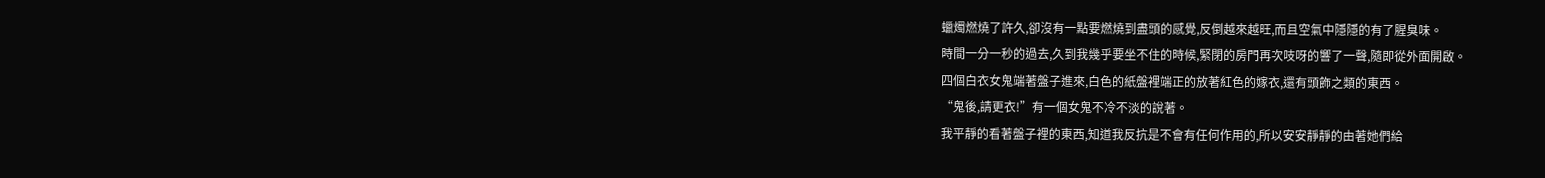蠟燭燃燒了許久,卻沒有一點要燃燒到盡頭的感覺,反倒越來越旺,而且空氣中隱隱的有了腥臭味。
時間一分一秒的過去,久到我幾乎要坐不住的時候,緊閉的房門再次吱呀的響了一聲,隨即從外面開啟。
四個白衣女鬼端著盤子進來,白色的紙盤裡端正的放著紅色的嫁衣,還有頭飾之類的東西。
“鬼後,請更衣!”有一個女鬼不冷不淡的說著。
我平靜的看著盤子裡的東西,知道我反抗是不會有任何作用的,所以安安靜靜的由著她們給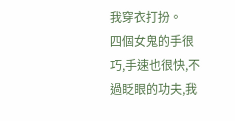我穿衣打扮。
四個女鬼的手很巧,手速也很快,不過眨眼的功夫,我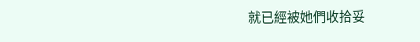就已經被她們收拾妥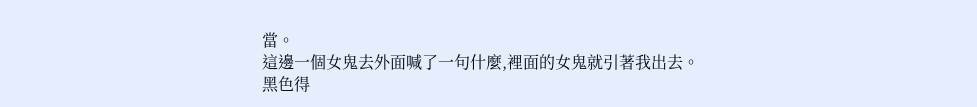當。
這邊一個女鬼去外面喊了一句什麼,裡面的女鬼就引著我出去。
黑色得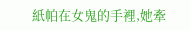紙帕在女鬼的手裡,她牽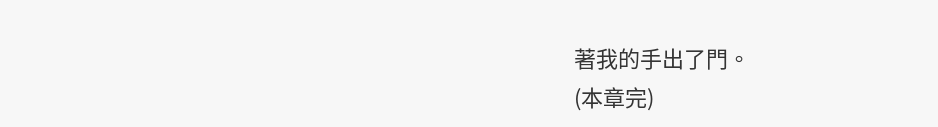著我的手出了門。
(本章完)